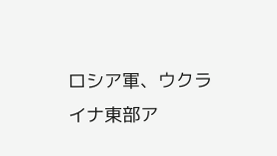ロシア軍、ウクライナ東部ア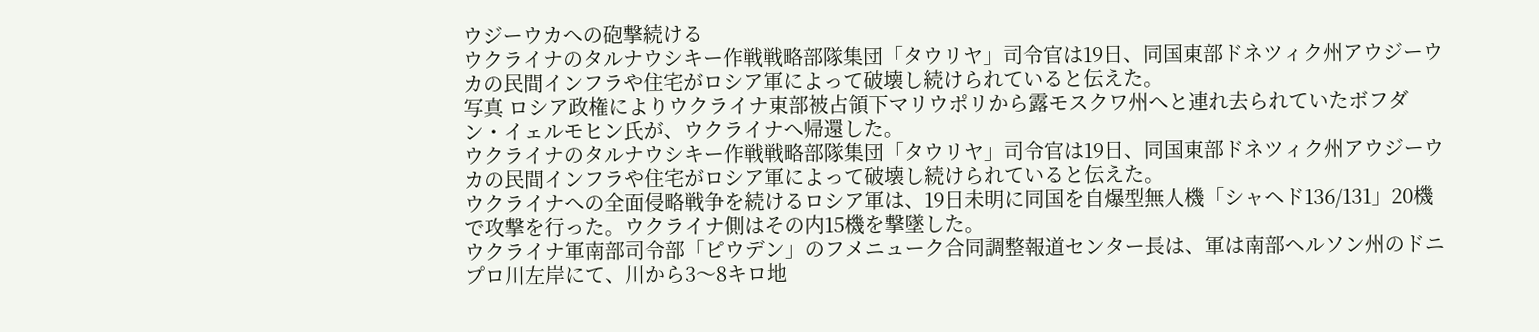ウジーウカへの砲撃続ける
ウクライナのタルナウシキー作戦戦略部隊集団「タウリヤ」司令官は19日、同国東部ドネツィク州アウジーウカの民間インフラや住宅がロシア軍によって破壊し続けられていると伝えた。
写真 ロシア政権によりウクライナ東部被占領下マリウポリから露モスクワ州へと連れ去られていたボフダン・イェルモヒン氏が、ウクライナへ帰還した。
ウクライナのタルナウシキー作戦戦略部隊集団「タウリヤ」司令官は19日、同国東部ドネツィク州アウジーウカの民間インフラや住宅がロシア軍によって破壊し続けられていると伝えた。
ウクライナへの全面侵略戦争を続けるロシア軍は、19日未明に同国を自爆型無人機「シャヘド136/131」20機で攻撃を行った。ウクライナ側はその内15機を撃墜した。
ウクライナ軍南部司令部「ピウデン」のフメニューク合同調整報道センター長は、軍は南部ヘルソン州のドニプロ川左岸にて、川から3〜8キロ地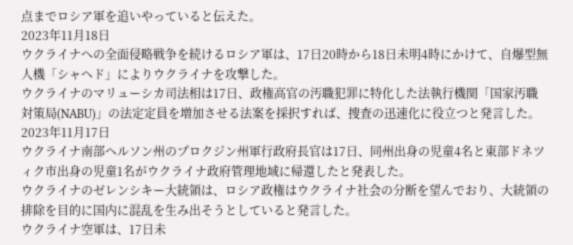点までロシア軍を追いやっていると伝えた。
2023年11月18日
ウクライナへの全面侵略戦争を続けるロシア軍は、17日20時から18日未明4時にかけて、自爆型無人機「シャヘド」によりウクライナを攻撃した。
ウクライナのマリューシカ司法相は17日、政権高官の汚職犯罪に特化した法執行機関「国家汚職対策局(NABU)」の法定定員を増加させる法案を採択すれば、捜査の迅速化に役立つと発言した。
2023年11月17日
ウクライナ南部ヘルソン州のプロクジン州軍行政府長官は17日、同州出身の児童4名と東部ドネツィク市出身の児童1名がウクライナ政府管理地域に帰還したと発表した。
ウクライナのゼレンシキー大統領は、ロシア政権はウクライナ社会の分断を望んでおり、大統領の排除を目的に国内に混乱を生み出そうとしていると発言した。
ウクライナ空軍は、17日未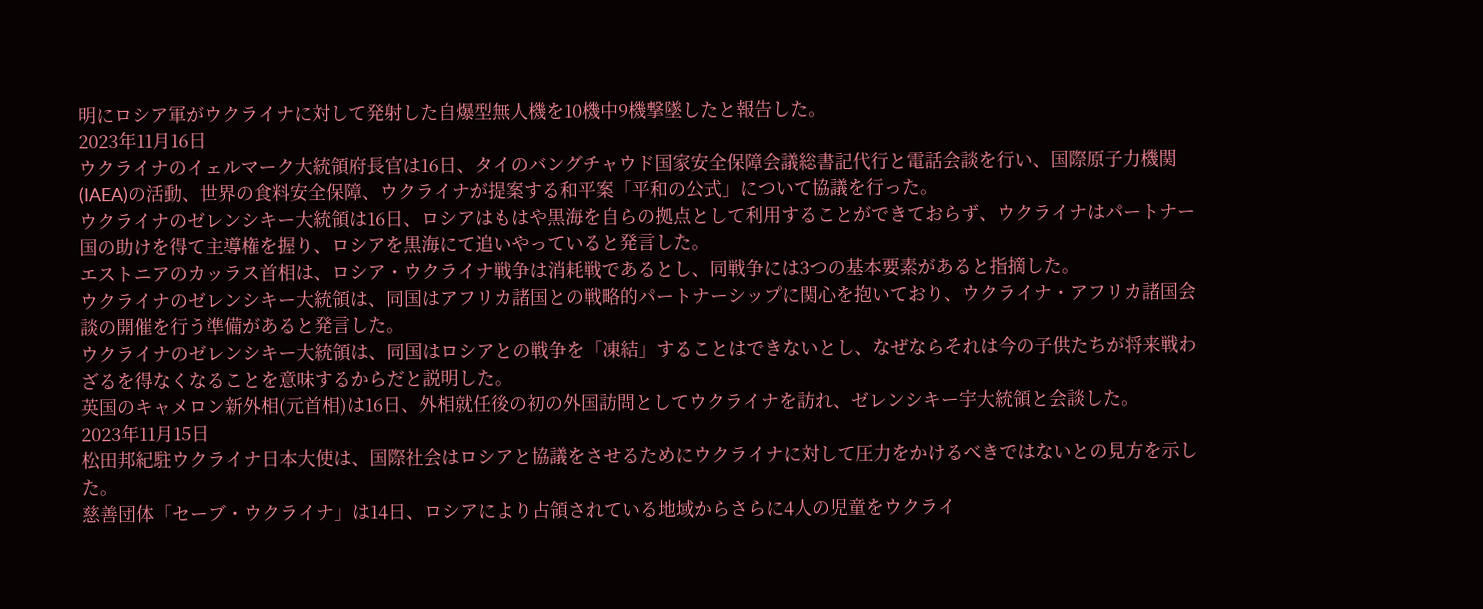明にロシア軍がウクライナに対して発射した自爆型無人機を10機中9機撃墜したと報告した。
2023年11月16日
ウクライナのイェルマーク大統領府長官は16日、タイのバングチャウド国家安全保障会議総書記代行と電話会談を行い、国際原子力機関(IAEA)の活動、世界の食料安全保障、ウクライナが提案する和平案「平和の公式」について協議を行った。
ウクライナのゼレンシキー大統領は16日、ロシアはもはや黒海を自らの拠点として利用することができておらず、ウクライナはパートナー国の助けを得て主導権を握り、ロシアを黒海にて追いやっていると発言した。
エストニアのカッラス首相は、ロシア・ウクライナ戦争は消耗戦であるとし、同戦争には3つの基本要素があると指摘した。
ウクライナのゼレンシキー大統領は、同国はアフリカ諸国との戦略的パートナーシップに関心を抱いており、ウクライナ・アフリカ諸国会談の開催を行う準備があると発言した。
ウクライナのゼレンシキー大統領は、同国はロシアとの戦争を「凍結」することはできないとし、なぜならそれは今の子供たちが将来戦わざるを得なくなることを意味するからだと説明した。
英国のキャメロン新外相(元首相)は16日、外相就任後の初の外国訪問としてウクライナを訪れ、ゼレンシキー宇大統領と会談した。
2023年11月15日
松田邦紀駐ウクライナ日本大使は、国際社会はロシアと協議をさせるためにウクライナに対して圧力をかけるべきではないとの見方を示した。
慈善団体「セーブ・ウクライナ」は14日、ロシアにより占領されている地域からさらに4人の児童をウクライ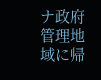ナ政府管理地域に帰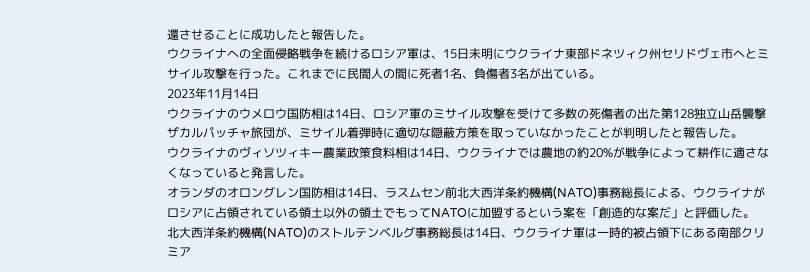還させることに成功したと報告した。
ウクライナへの全面侵略戦争を続けるロシア軍は、15日未明にウクライナ東部ドネツィク州セリドヴェ市へとミサイル攻撃を行った。これまでに民間人の間に死者1名、負傷者3名が出ている。
2023年11月14日
ウクライナのウメロウ国防相は14日、ロシア軍のミサイル攻撃を受けて多数の死傷者の出た第128独立山岳襲撃ザカルパッチャ旅団が、ミサイル着弾時に適切な隠蔽方策を取っていなかったことが判明したと報告した。
ウクライナのヴィソツィキー農業政策食料相は14日、ウクライナでは農地の約20%が戦争によって耕作に適さなくなっていると発言した。
オランダのオロングレン国防相は14日、ラスムセン前北大西洋条約機構(NATO)事務総長による、ウクライナがロシアに占領されている領土以外の領土でもってNATOに加盟するという案を「創造的な案だ」と評価した。
北大西洋条約機構(NATO)のストルテンベルグ事務総長は14日、ウクライナ軍は一時的被占領下にある南部クリミア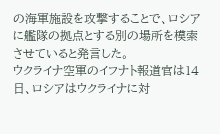の海軍施設を攻撃することで、ロシアに艦隊の拠点とする別の場所を模索させていると発言した。
ウクライナ空軍のイフナト報道官は14日、ロシアはウクライナに対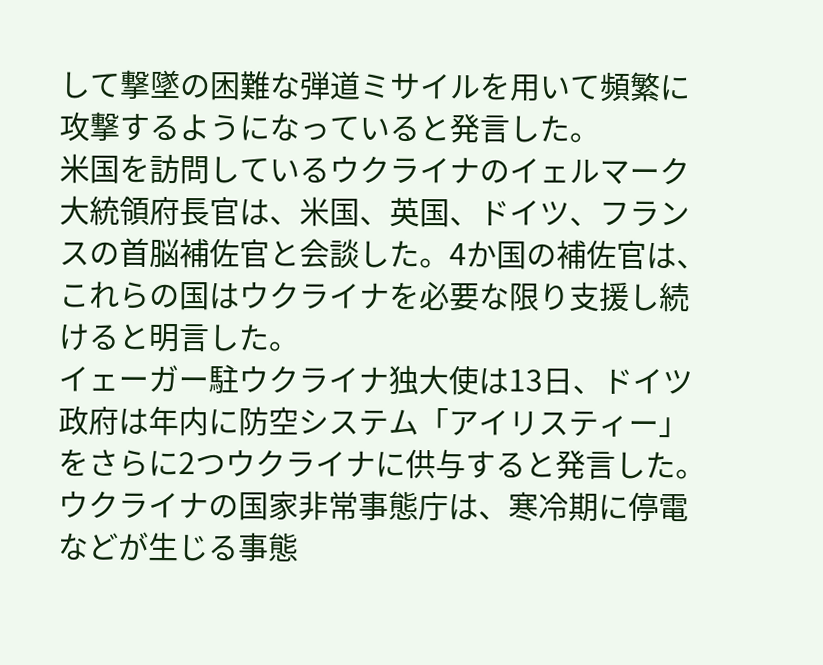して撃墜の困難な弾道ミサイルを用いて頻繁に攻撃するようになっていると発言した。
米国を訪問しているウクライナのイェルマーク大統領府長官は、米国、英国、ドイツ、フランスの首脳補佐官と会談した。4か国の補佐官は、これらの国はウクライナを必要な限り支援し続けると明言した。
イェーガー駐ウクライナ独大使は13日、ドイツ政府は年内に防空システム「アイリスティー」をさらに2つウクライナに供与すると発言した。
ウクライナの国家非常事態庁は、寒冷期に停電などが生じる事態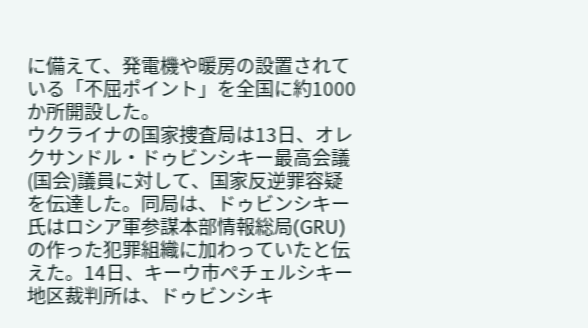に備えて、発電機や暖房の設置されている「不屈ポイント」を全国に約1000か所開設した。
ウクライナの国家捜査局は13日、オレクサンドル・ドゥビンシキー最高会議(国会)議員に対して、国家反逆罪容疑を伝達した。同局は、ドゥビンシキー氏はロシア軍参謀本部情報総局(GRU)の作った犯罪組織に加わっていたと伝えた。14日、キーウ市ペチェルシキー地区裁判所は、ドゥビンシキ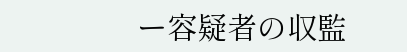ー容疑者の収監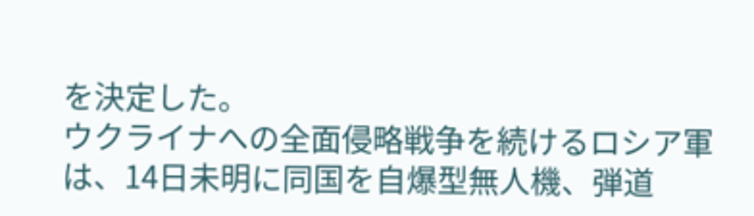を決定した。
ウクライナへの全面侵略戦争を続けるロシア軍は、14日未明に同国を自爆型無人機、弾道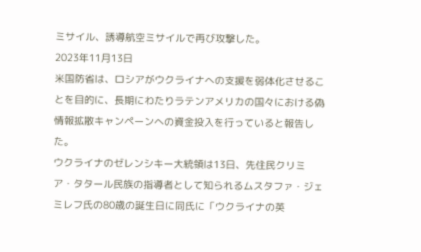ミサイル、誘導航空ミサイルで再び攻撃した。
2023年11月13日
米国防省は、ロシアがウクライナへの支援を弱体化させることを目的に、長期にわたりラテンアメリカの国々における偽情報拡散キャンペーンへの資金投入を行っていると報告した。
ウクライナのゼレンシキー大統領は13日、先住民クリミア・タタール民族の指導者として知られるムスタファ・ジェミレフ氏の80歳の誕生日に同氏に「ウクライナの英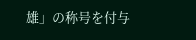雄」の称号を付与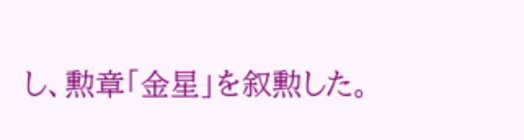し、勲章「金星」を叙勲した。